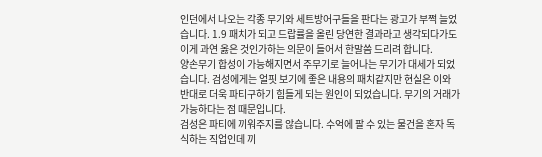인던에서 나오는 각종 무기와 세트방어구들을 판다는 광고가 부쩍 늘었습니다. 1.9 패치가 되고 드랍률을 올린 당연한 결과라고 생각되다가도 이게 과연 옳은 것인가하는 의문이 들어서 한말씀 드리려 합니다.
양손무기 합성이 가능해지면서 주무기로 늘어나는 무기가 대세가 되었습니다. 검성에게는 얼핏 보기에 좋은 내용의 패치같지만 현실은 이와 반대로 더욱 파티구하기 힘들게 되는 원인이 되었습니다. 무기의 거래가 가능하다는 점 때문입니다.
검성은 파티에 끼워주지를 않습니다. 수억에 팔 수 있는 물건을 혼자 독식하는 직업인데 끼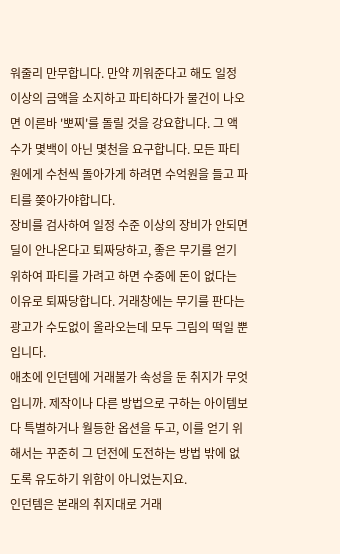워줄리 만무합니다. 만약 끼워준다고 해도 일정 이상의 금액을 소지하고 파티하다가 물건이 나오면 이른바 '뽀찌'를 돌릴 것을 강요합니다. 그 액수가 몇백이 아닌 몇천을 요구합니다. 모든 파티원에게 수천씩 돌아가게 하려면 수억원을 들고 파티를 쫒아가야합니다.
장비를 검사하여 일정 수준 이상의 장비가 안되면 딜이 안나온다고 퇴짜당하고, 좋은 무기를 얻기 위하여 파티를 가려고 하면 수중에 돈이 없다는 이유로 퇴짜당합니다. 거래창에는 무기를 판다는 광고가 수도없이 올라오는데 모두 그림의 떡일 뿐입니다.
애초에 인던템에 거래불가 속성을 둔 취지가 무엇입니까. 제작이나 다른 방법으로 구하는 아이템보다 특별하거나 월등한 옵션을 두고, 이를 얻기 위해서는 꾸준히 그 던전에 도전하는 방법 밖에 없도록 유도하기 위함이 아니었는지요.
인던템은 본래의 취지대로 거래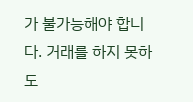가 불가능해야 합니다. 거래를 하지 못하도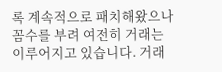록 계속적으로 패치해왔으나 꼼수를 부려 여전히 거래는 이루어지고 있습니다. 거래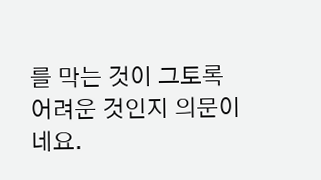를 막는 것이 그토록 어려운 것인지 의문이네요.